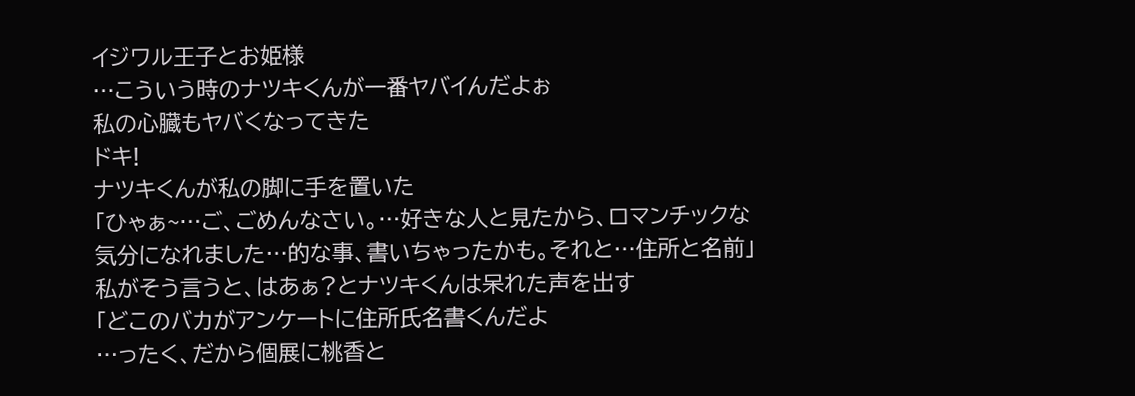イジワル王子とお姫様
…こういう時のナツキくんが一番ヤバイんだよぉ
私の心臓もヤバくなってきた
ドキ!
ナツキくんが私の脚に手を置いた
「ひゃぁ~…ご、ごめんなさい。…好きな人と見たから、ロマンチックな気分になれました…的な事、書いちゃったかも。それと…住所と名前」
私がそう言うと、はあぁ?とナツキくんは呆れた声を出す
「どこのバカがアンケートに住所氏名書くんだよ
…ったく、だから個展に桃香と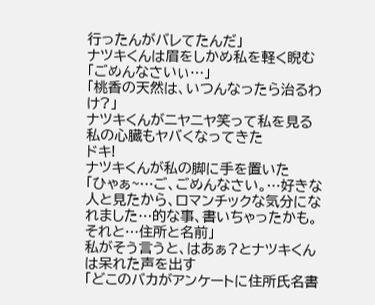行ったんがバレてたんだ」
ナツキくんは眉をしかめ私を軽く睨む
「ごめんなさいぃ…」
「桃香の天然は、いつんなったら治るわけ?」
ナツキくんがニヤニヤ笑って私を見る
私の心臓もヤバくなってきた
ドキ!
ナツキくんが私の脚に手を置いた
「ひゃぁ~…ご、ごめんなさい。…好きな人と見たから、ロマンチックな気分になれました…的な事、書いちゃったかも。それと…住所と名前」
私がそう言うと、はあぁ?とナツキくんは呆れた声を出す
「どこのバカがアンケートに住所氏名書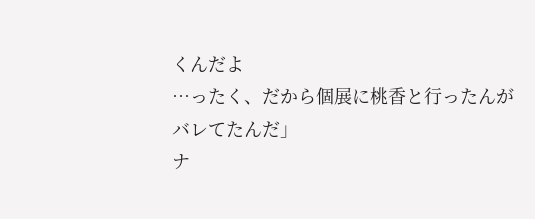くんだよ
…ったく、だから個展に桃香と行ったんがバレてたんだ」
ナ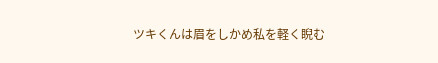ツキくんは眉をしかめ私を軽く睨む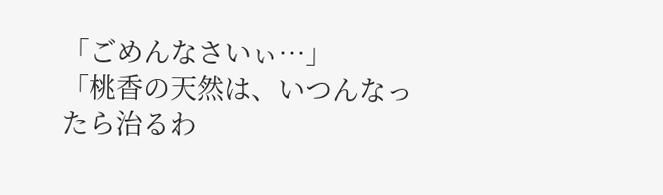「ごめんなさいぃ…」
「桃香の天然は、いつんなったら治るわ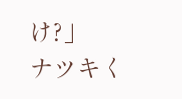け?」
ナツキく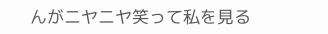んがニヤニヤ笑って私を見る